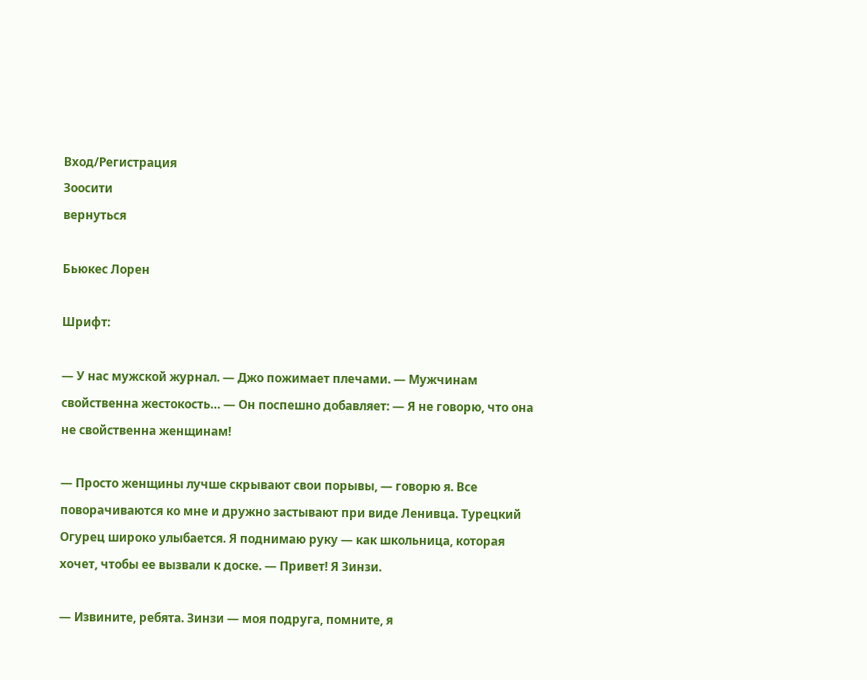Вход/Регистрация
Зоосити
вернуться

Бьюкес Лорен

Шрифт:

— У нас мужской журнал. — Джо пожимает плечами. — Мужчинам свойственна жестокость… — Он поспешно добавляет: — Я не говорю, что она не свойственна женщинам!

— Просто женщины лучше скрывают свои порывы, — говорю я. Все поворачиваются ко мне и дружно застывают при виде Ленивца. Турецкий Огурец широко улыбается. Я поднимаю руку — как школьница, которая хочет, чтобы ее вызвали к доске. — Привет! Я Зинзи.

— Извините, ребята. Зинзи — моя подруга, помните, я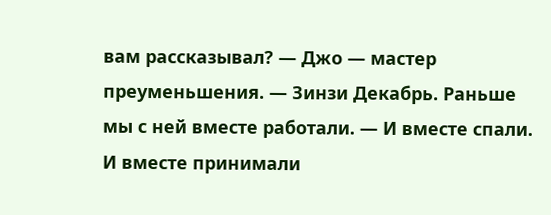вам рассказывал? — Джо — мастер преуменьшения. — Зинзи Декабрь. Раньше мы с ней вместе работали. — И вместе спали. И вместе принимали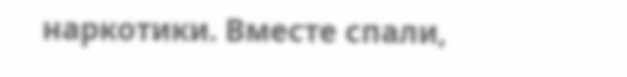наркотики. Вместе спали,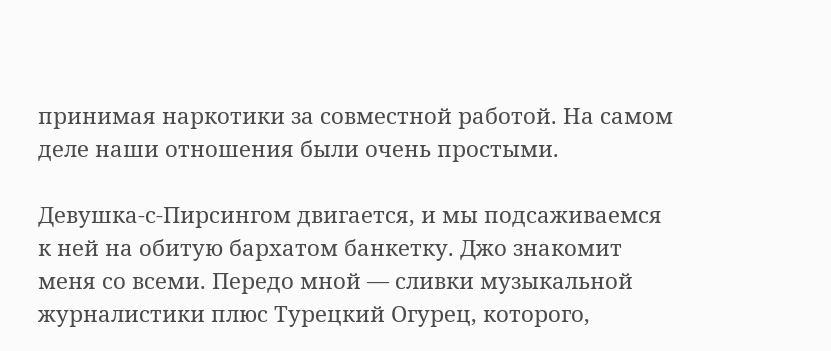принимая наркотики за совместной работой. На самом деле наши отношения были очень простыми.

Девушка-с-Пирсингом двигается, и мы подсаживаемся к ней на обитую бархатом банкетку. Джо знакомит меня со всеми. Передо мной — сливки музыкальной журналистики плюс Турецкий Огурец, которого,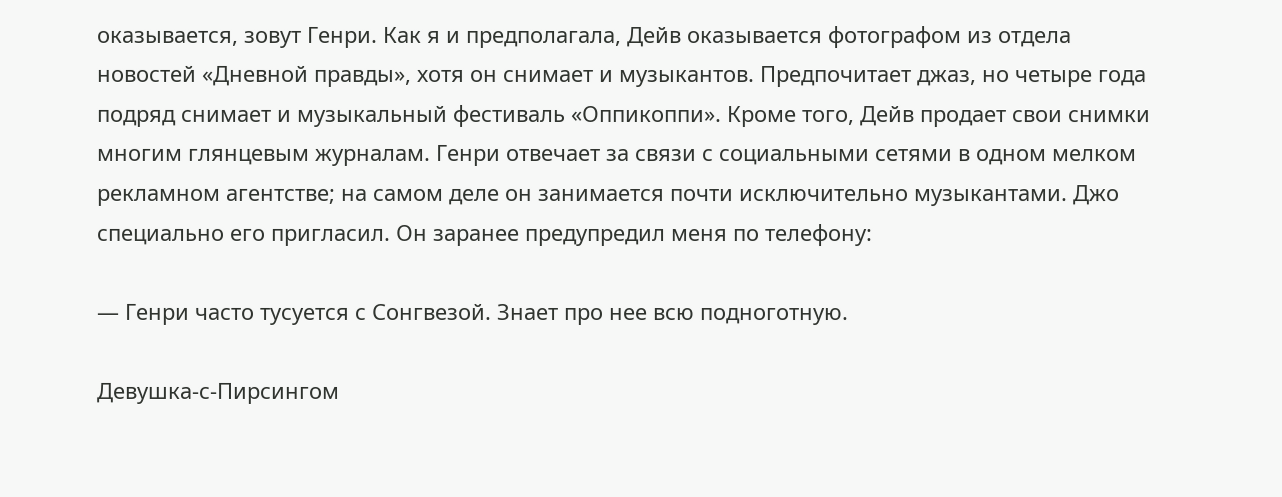оказывается, зовут Генри. Как я и предполагала, Дейв оказывается фотографом из отдела новостей «Дневной правды», хотя он снимает и музыкантов. Предпочитает джаз, но четыре года подряд снимает и музыкальный фестиваль «Оппикоппи». Кроме того, Дейв продает свои снимки многим глянцевым журналам. Генри отвечает за связи с социальными сетями в одном мелком рекламном агентстве; на самом деле он занимается почти исключительно музыкантами. Джо специально его пригласил. Он заранее предупредил меня по телефону:

— Генри часто тусуется с Сонгвезой. Знает про нее всю подноготную.

Девушка-с-Пирсингом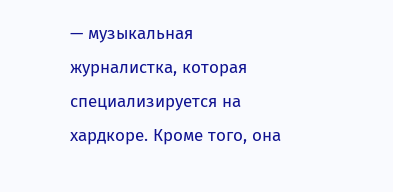— музыкальная журналистка, которая специализируется на хардкоре. Кроме того, она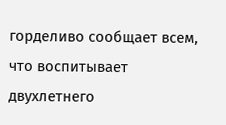горделиво сообщает всем, что воспитывает двухлетнего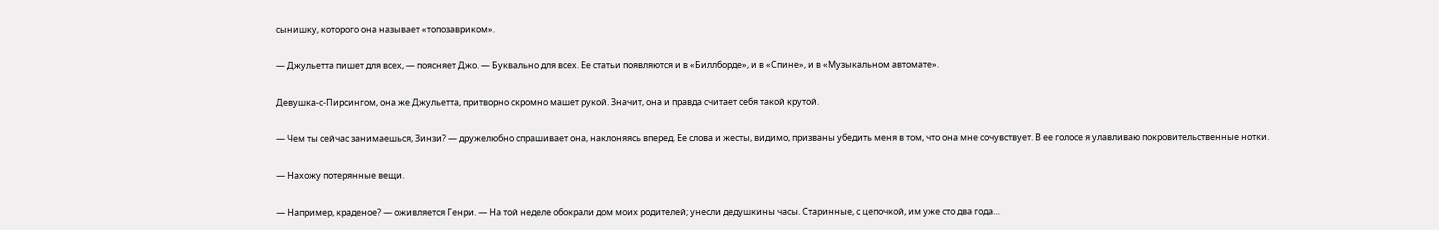сынишку, которого она называет «топозавриком».

— Джульетта пишет для всех, — поясняет Джо. — Буквально для всех. Ее статьи появляются и в «Биллборде», и в «Спине», и в «Музыкальном автомате».

Девушка-с-Пирсингом, она же Джульетта, притворно скромно машет рукой. Значит, она и правда считает себя такой крутой.

— Чем ты сейчас занимаешься, Зинзи? — дружелюбно спрашивает она, наклоняясь вперед. Ее слова и жесты, видимо, призваны убедить меня в том, что она мне сочувствует. В ее голосе я улавливаю покровительственные нотки.

— Нахожу потерянные вещи.

— Например, краденое? — оживляется Генри. — На той неделе обокрали дом моих родителей; унесли дедушкины часы. Старинные, с цепочкой, им уже сто два года…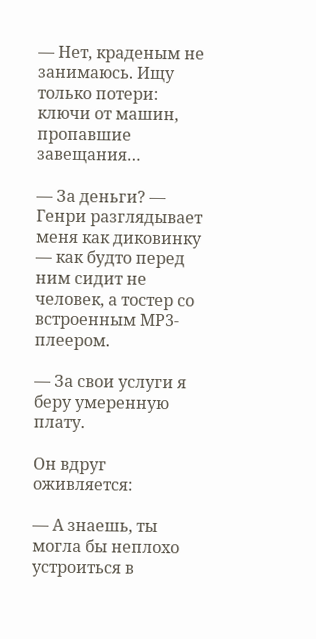— Нет, краденым не занимаюсь. Ищу только потери: ключи от машин, пропавшие завещания…

— За деньги? — Генри разглядывает меня как диковинку — как будто перед ним сидит не человек, а тостер со встроенным МР3-плеером.

— За свои услуги я беру умеренную плату.

Он вдруг оживляется:

— А знаешь, ты могла бы неплохо устроиться в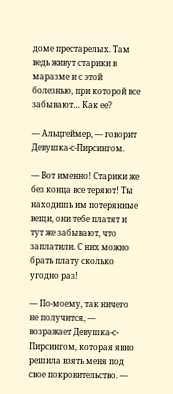доме престарелых. Там ведь живут старики в маразме и с этой болезнью, при которой все забывают… Как ее?

— Альцгеймер, — говорит Девушка-с-Пирсингом.

— Вот именно! Старики же без конца все теряют! Ты находишь им потерянные вещи, они тебе платят и тут же забывают, что заплатили. С них можно брать плату сколько угодно раз!

— По-моему, так ничего не получится, — возражает Девушка-с-Пирсингом, которая явно решила взять меня под свое покровительство. —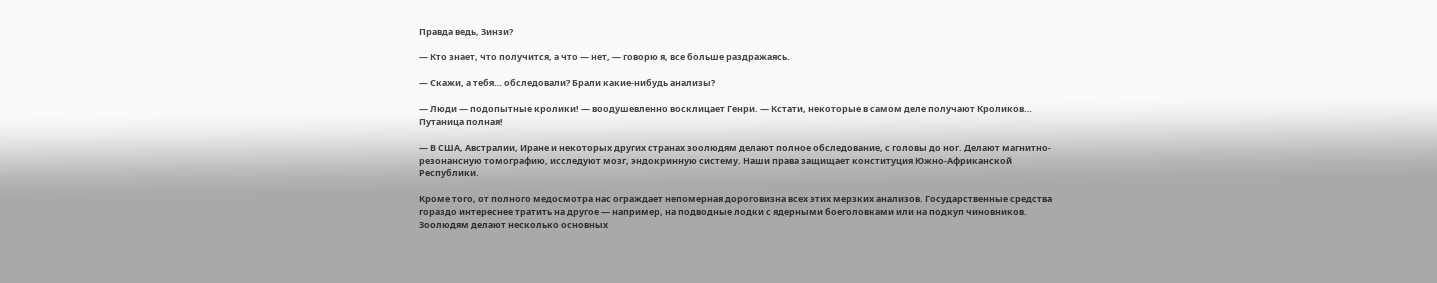Правда ведь, Зинзи?

— Кто знает, что получится, а что — нет, — говорю я, все больше раздражаясь.

— Скажи, а тебя… обследовали? Брали какие-нибудь анализы?

— Люди — подопытные кролики! — воодушевленно восклицает Генри. — Кстати, некоторые в самом деле получают Кроликов… Путаница полная!

— В США, Австралии, Иране и некоторых других странах зоолюдям делают полное обследование, с головы до ног. Делают магнитно-резонансную томографию, исследуют мозг, эндокринную систему. Наши права защищает конституция Южно-Африканской Республики.

Кроме того, от полного медосмотра нас ограждает непомерная дороговизна всех этих мерзких анализов. Государственные средства гораздо интереснее тратить на другое — например, на подводные лодки с ядерными боеголовками или на подкуп чиновников. Зоолюдям делают несколько основных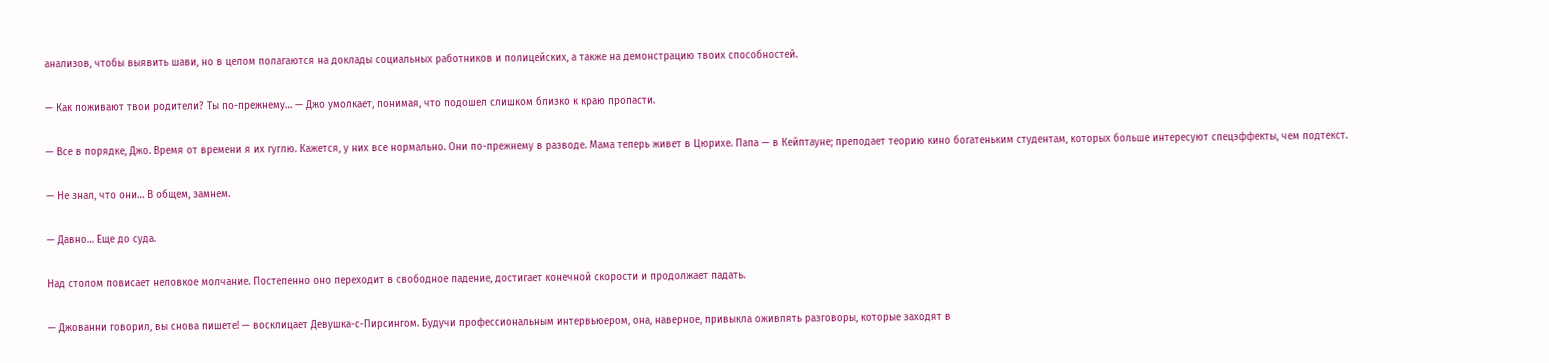анализов, чтобы выявить шави, но в целом полагаются на доклады социальных работников и полицейских, а также на демонстрацию твоих способностей.

— Как поживают твои родители? Ты по-прежнему… — Джо умолкает, понимая, что подошел слишком близко к краю пропасти.

— Все в порядке, Джо. Время от времени я их гуглю. Кажется, у них все нормально. Они по-прежнему в разводе. Мама теперь живет в Цюрихе. Папа — в Кейптауне; преподает теорию кино богатеньким студентам, которых больше интересуют спецэффекты, чем подтекст.

— Не знал, что они… В общем, замнем.

— Давно… Еще до суда.

Над столом повисает неловкое молчание. Постепенно оно переходит в свободное падение, достигает конечной скорости и продолжает падать.

— Джованни говорил, вы снова пишете! — восклицает Девушка-с-Пирсингом. Будучи профессиональным интервьюером, она, наверное, привыкла оживлять разговоры, которые заходят в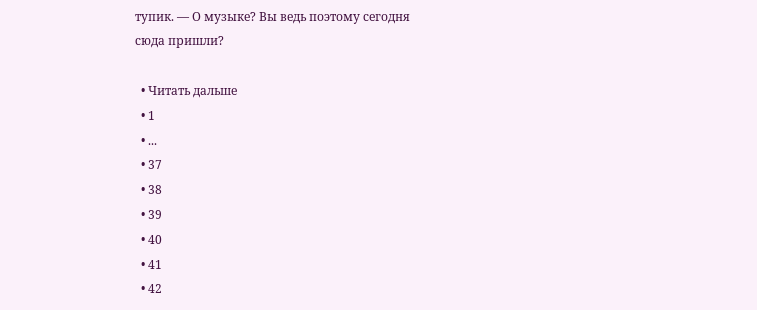тупик. — О музыке? Вы ведь поэтому сегодня сюда пришли?

  • Читать дальше
  • 1
  • ...
  • 37
  • 38
  • 39
  • 40
  • 41
  • 42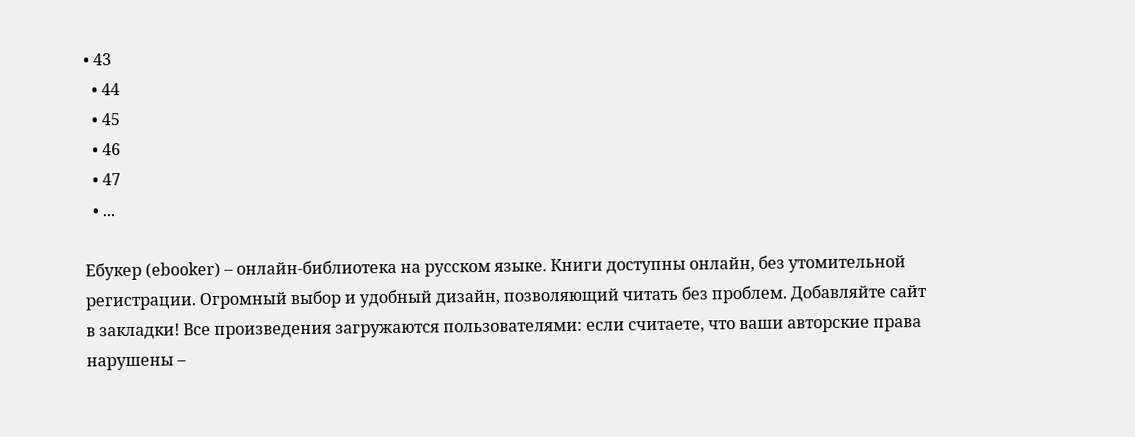• 43
  • 44
  • 45
  • 46
  • 47
  • ...

Ебукер (ebooker) – онлайн-библиотека на русском языке. Книги доступны онлайн, без утомительной регистрации. Огромный выбор и удобный дизайн, позволяющий читать без проблем. Добавляйте сайт в закладки! Все произведения загружаются пользователями: если считаете, что ваши авторские права нарушены –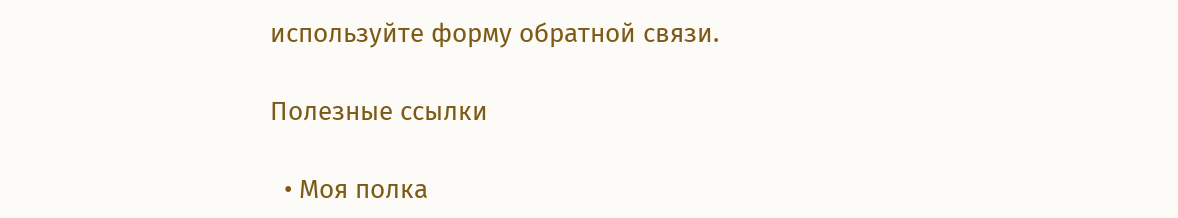используйте форму обратной связи.

Полезные ссылки

  • Моя полка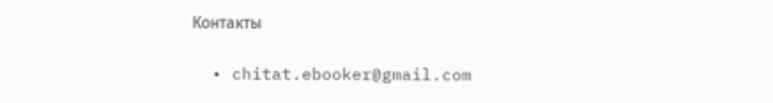Контакты

  • chitat.ebooker@gmail.com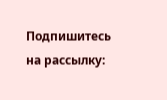Подпишитесь на рассылку: